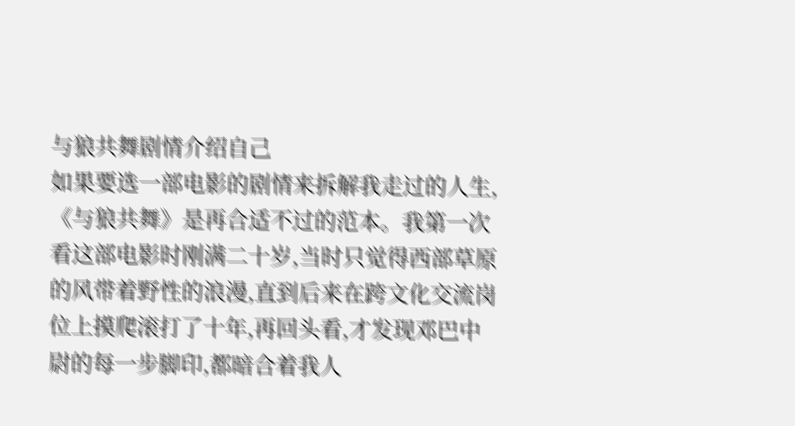与狼共舞剧情介绍自己
如果要选一部电影的剧情来拆解我走过的人生,《与狼共舞》是再合适不过的范本。我第一次看这部电影时刚满二十岁,当时只觉得西部草原的风带着野性的浪漫,直到后来在跨文化交流岗位上摸爬滚打了十年,再回头看,才发现邓巴中尉的每一步脚印,都暗合着我人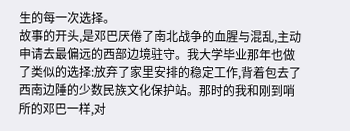生的每一次选择。
故事的开头,是邓巴厌倦了南北战争的血腥与混乱,主动申请去最偏远的西部边境驻守。我大学毕业那年也做了类似的选择:放弃了家里安排的稳定工作,背着包去了西南边陲的少数民族文化保护站。那时的我和刚到哨所的邓巴一样,对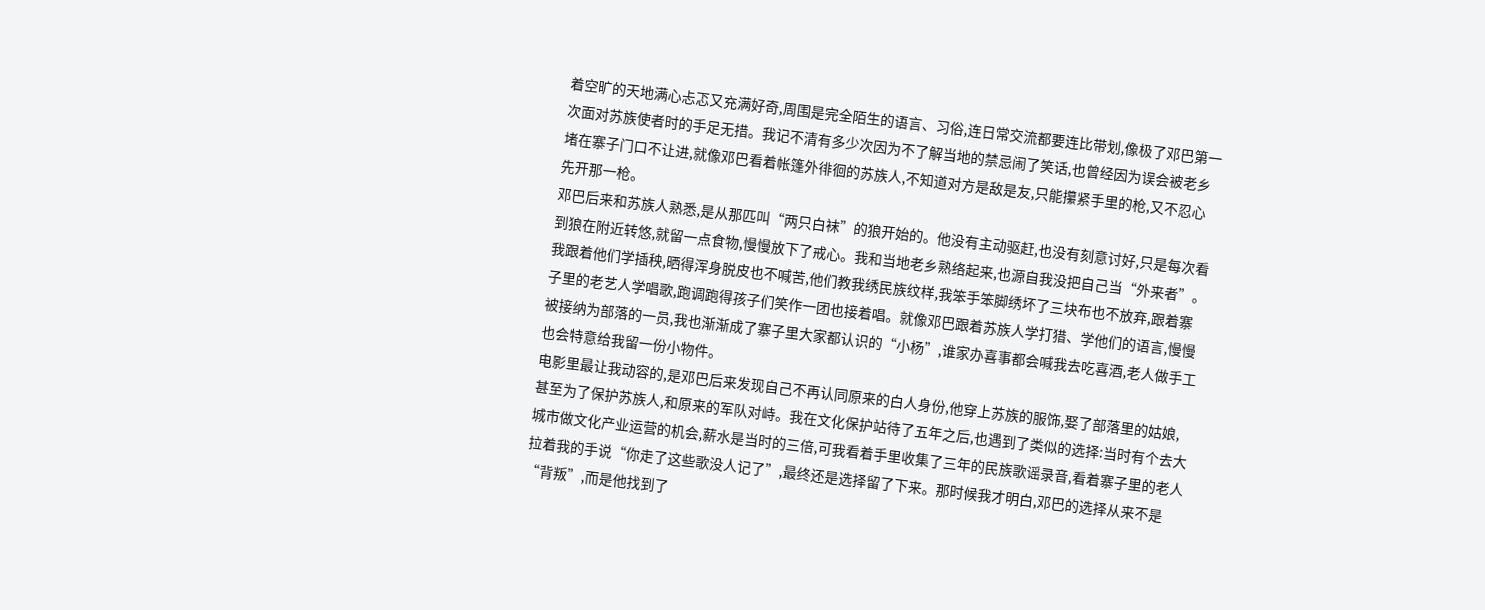着空旷的天地满心忐忑又充满好奇,周围是完全陌生的语言、习俗,连日常交流都要连比带划,像极了邓巴第一次面对苏族使者时的手足无措。我记不清有多少次因为不了解当地的禁忌闹了笑话,也曾经因为误会被老乡堵在寨子门口不让进,就像邓巴看着帐篷外徘徊的苏族人,不知道对方是敌是友,只能攥紧手里的枪,又不忍心先开那一枪。
邓巴后来和苏族人熟悉,是从那匹叫“两只白袜”的狼开始的。他没有主动驱赶,也没有刻意讨好,只是每次看到狼在附近转悠,就留一点食物,慢慢放下了戒心。我和当地老乡熟络起来,也源自我没把自己当“外来者”。我跟着他们学插秧,晒得浑身脱皮也不喊苦,他们教我绣民族纹样,我笨手笨脚绣坏了三块布也不放弃,跟着寨子里的老艺人学唱歌,跑调跑得孩子们笑作一团也接着唱。就像邓巴跟着苏族人学打猎、学他们的语言,慢慢被接纳为部落的一员,我也渐渐成了寨子里大家都认识的“小杨”,谁家办喜事都会喊我去吃喜酒,老人做手工也会特意给我留一份小物件。
电影里最让我动容的,是邓巴后来发现自己不再认同原来的白人身份,他穿上苏族的服饰,娶了部落里的姑娘,甚至为了保护苏族人,和原来的军队对峙。我在文化保护站待了五年之后,也遇到了类似的选择:当时有个去大城市做文化产业运营的机会,薪水是当时的三倍,可我看着手里收集了三年的民族歌谣录音,看着寨子里的老人拉着我的手说“你走了这些歌没人记了”,最终还是选择留了下来。那时候我才明白,邓巴的选择从来不是“背叛”,而是他找到了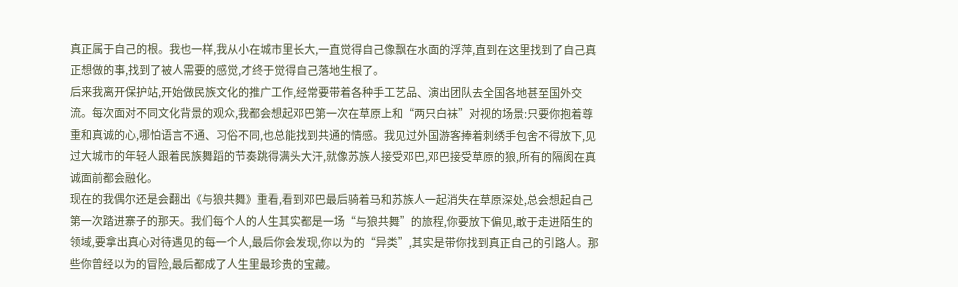真正属于自己的根。我也一样,我从小在城市里长大,一直觉得自己像飘在水面的浮萍,直到在这里找到了自己真正想做的事,找到了被人需要的感觉,才终于觉得自己落地生根了。
后来我离开保护站,开始做民族文化的推广工作,经常要带着各种手工艺品、演出团队去全国各地甚至国外交流。每次面对不同文化背景的观众,我都会想起邓巴第一次在草原上和“两只白袜”对视的场景:只要你抱着尊重和真诚的心,哪怕语言不通、习俗不同,也总能找到共通的情感。我见过外国游客捧着刺绣手包舍不得放下,见过大城市的年轻人跟着民族舞蹈的节奏跳得满头大汗,就像苏族人接受邓巴,邓巴接受草原的狼,所有的隔阂在真诚面前都会融化。
现在的我偶尔还是会翻出《与狼共舞》重看,看到邓巴最后骑着马和苏族人一起消失在草原深处,总会想起自己第一次踏进寨子的那天。我们每个人的人生其实都是一场“与狼共舞”的旅程,你要放下偏见,敢于走进陌生的领域,要拿出真心对待遇见的每一个人,最后你会发现,你以为的“异类”,其实是带你找到真正自己的引路人。那些你曾经以为的冒险,最后都成了人生里最珍贵的宝藏。